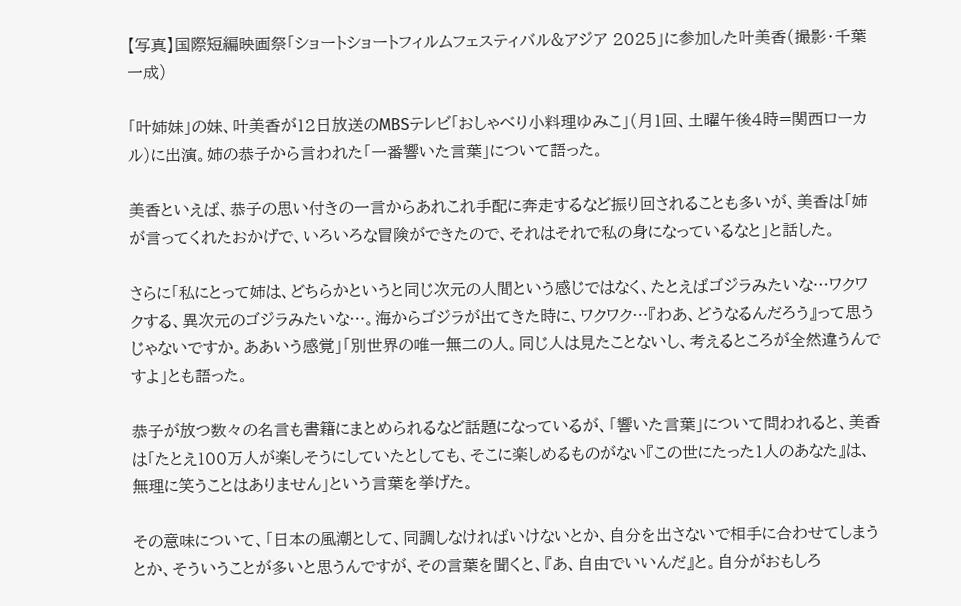【写真】国際短編映画祭「ショートショートフィルムフェスティバル&アジア 2025」に参加した叶美香(撮影・千葉一成)

「叶姉妹」の妹、叶美香が12日放送のMBSテレビ「おしゃべり小料理ゆみこ」(月1回、土曜午後4時=関西ローカル)に出演。姉の恭子から言われた「一番響いた言葉」について語った。

美香といえば、恭子の思い付きの一言からあれこれ手配に奔走するなど振り回されることも多いが、美香は「姉が言ってくれたおかげで、いろいろな冒険ができたので、それはそれで私の身になっているなと」と話した。

さらに「私にとって姉は、どちらかというと同じ次元の人間という感じではなく、たとえばゴジラみたいな…ワクワクする、異次元のゴジラみたいな…。海からゴジラが出てきた時に、ワクワク…『わあ、どうなるんだろう』って思うじゃないですか。ああいう感覚」「別世界の唯一無二の人。同じ人は見たことないし、考えるところが全然違うんですよ」とも語った。

恭子が放つ数々の名言も書籍にまとめられるなど話題になっているが、「響いた言葉」について問われると、美香は「たとえ100万人が楽しそうにしていたとしても、そこに楽しめるものがない『この世にたった1人のあなた』は、無理に笑うことはありません」という言葉を挙げた。

その意味について、「日本の風潮として、同調しなければいけないとか、自分を出さないで相手に合わせてしまうとか、そういうことが多いと思うんですが、その言葉を聞くと、『あ、自由でいいんだ』と。自分がおもしろ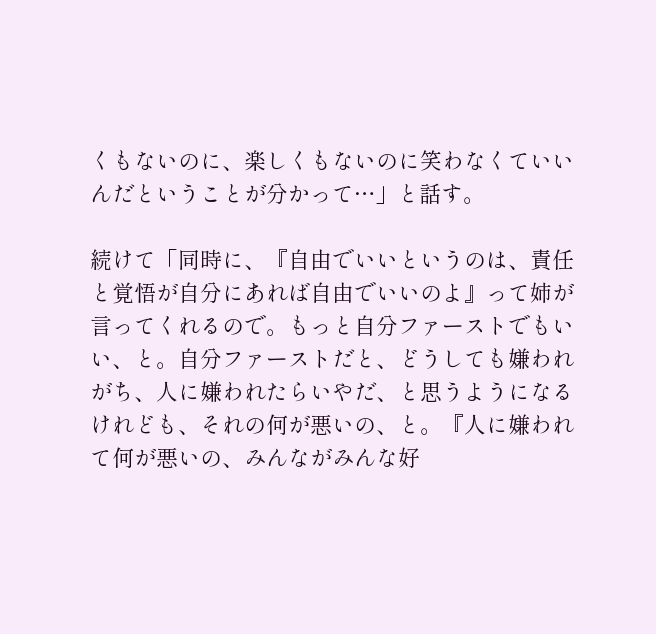くもないのに、楽しくもないのに笑わなくていいんだということが分かって…」と話す。

続けて「同時に、『自由でいいというのは、責任と覚悟が自分にあれば自由でいいのよ』って姉が言ってくれるので。もっと自分ファーストでもいい、と。自分ファーストだと、どうしても嫌われがち、人に嫌われたらいやだ、と思うようになるけれども、それの何が悪いの、と。『人に嫌われて何が悪いの、みんながみんな好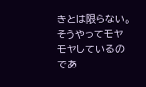きとは限らない。そうやってモヤモヤしているのであ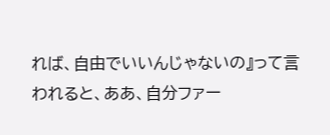れば、自由でいいんじゃないの』って言われると、ああ、自分ファー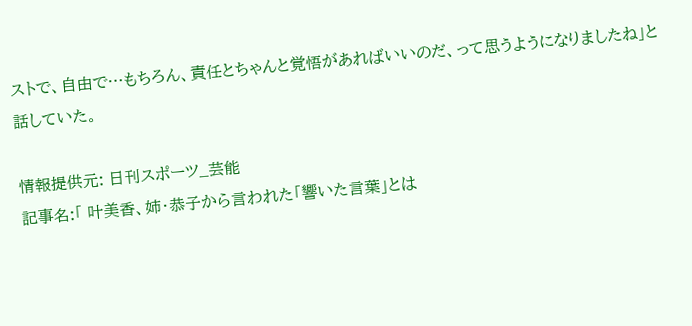ストで、自由で…もちろん、責任とちゃんと覚悟があればいいのだ、って思うようになりましたね」と話していた。

情報提供元: 日刊スポーツ_芸能
記事名:「 叶美香、姉・恭子から言われた「響いた言葉」とは